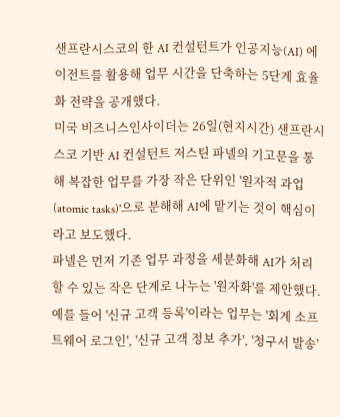샌프란시스코의 한 AI 컨설턴트가 인공지능(AI) 에이전트를 활용해 업무 시간을 단축하는 5단계 효율화 전략을 공개했다.
미국 비즈니스인사이더는 26일(현지시간) 샌프란시스코 기반 AI 컨설턴트 저스틴 파넬의 기고문을 통해 복잡한 업무를 가장 작은 단위인 '원자적 과업(atomic tasks)'으로 분해해 AI에 맡기는 것이 핵심이라고 보도했다.
파넬은 먼저 기존 업무 과정을 세분화해 AI가 처리할 수 있는 작은 단계로 나누는 '원자화'를 제안했다.
예를 들어 '신규 고객 등록'이라는 업무는 '회계 소프트웨어 로그인', '신규 고객 정보 추가', '청구서 발송'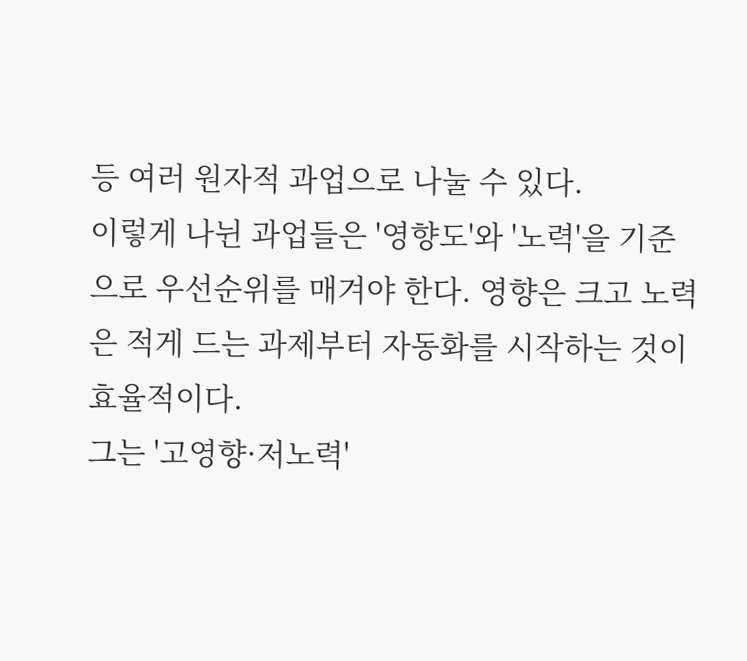등 여러 원자적 과업으로 나눌 수 있다.
이렇게 나뉜 과업들은 '영향도'와 '노력'을 기준으로 우선순위를 매겨야 한다. 영향은 크고 노력은 적게 드는 과제부터 자동화를 시작하는 것이 효율적이다.
그는 '고영향·저노력'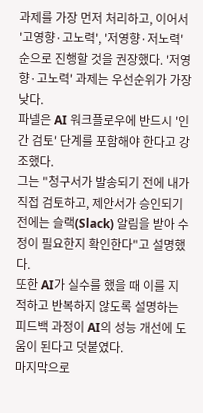과제를 가장 먼저 처리하고, 이어서 '고영향·고노력', '저영향·저노력' 순으로 진행할 것을 권장했다. '저영향·고노력' 과제는 우선순위가 가장 낮다.
파넬은 AI 워크플로우에 반드시 '인간 검토' 단계를 포함해야 한다고 강조했다.
그는 "청구서가 발송되기 전에 내가 직접 검토하고, 제안서가 승인되기 전에는 슬랙(Slack) 알림을 받아 수정이 필요한지 확인한다"고 설명했다.
또한 AI가 실수를 했을 때 이를 지적하고 반복하지 않도록 설명하는 피드백 과정이 AI의 성능 개선에 도움이 된다고 덧붙였다.
마지막으로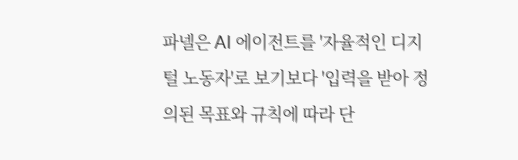파넬은 AI 에이전트를 '자율적인 디지털 노동자'로 보기보다 '입력을 받아 정의된 목표와 규칙에 따라 단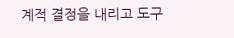계적 결정을 내리고 도구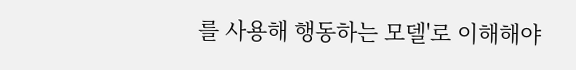를 사용해 행동하는 모델'로 이해해야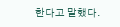한다고 말했다.